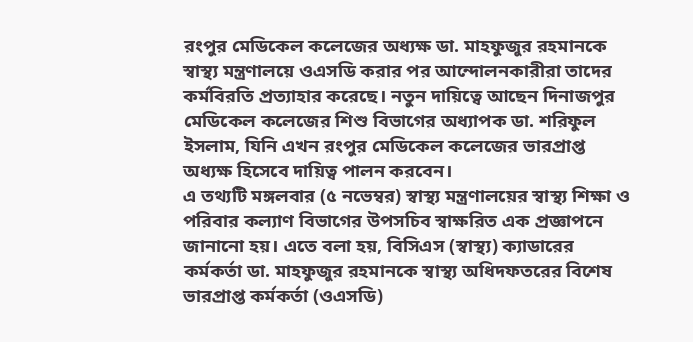রংপুর মেডিকেল কলেজের অধ্যক্ষ ডা. মাহফুজুর রহমানকে স্বাস্থ্য মন্ত্রণালয়ে ওএসডি করার পর আন্দোলনকারীরা তাদের কর্মবিরতি প্রত্যাহার করেছে। নতুন দায়িত্বে আছেন দিনাজপুর মেডিকেল কলেজের শিশু বিভাগের অধ্যাপক ডা. শরিফুল ইসলাম, যিনি এখন রংপুর মেডিকেল কলেজের ভারপ্রাপ্ত অধ্যক্ষ হিসেবে দায়িত্ব পালন করবেন।
এ তথ্যটি মঙ্গলবার (৫ নভেম্বর) স্বাস্থ্য মন্ত্রণালয়ের স্বাস্থ্য শিক্ষা ও পরিবার কল্যাণ বিভাগের উপসচিব স্বাক্ষরিত এক প্রজ্ঞাপনে জানানো হয়। এতে বলা হয়, বিসিএস (স্বাস্থ্য) ক্যাডারের কর্মকর্তা ডা. মাহফুজুর রহমানকে স্বাস্থ্য অধিদফতরের বিশেষ ভারপ্রাপ্ত কর্মকর্তা (ওএসডি)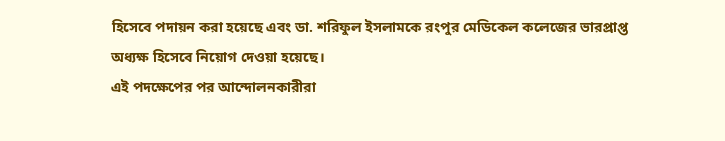হিসেবে পদায়ন করা হয়েছে এবং ডা. শরিফুল ইসলামকে রংপুর মেডিকেল কলেজের ভারপ্রাপ্ত অধ্যক্ষ হিসেবে নিয়োগ দেওয়া হয়েছে।
এই পদক্ষেপের পর আন্দোলনকারীরা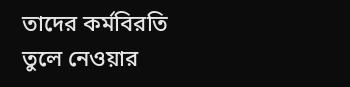তাদের কর্মবিরতি তুলে নেওয়ার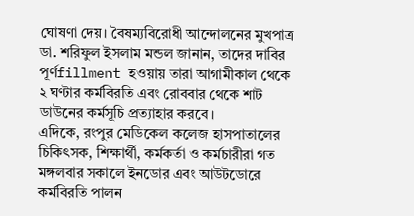ঘোষণা দেয়। বৈষম্যবিরোধী আন্দোলনের মুখপাত্র ডা. শরিফুল ইসলাম মন্ডল জানান, তাদের দাবির পূর্ণfillment হওয়ায় তারা আগামীকাল থেকে ২ ঘণ্টার কর্মবিরতি এবং রোববার থেকে শাট ডাউনের কর্মসূচি প্রত্যাহার করবে।
এদিকে, রংপুর মেডিকেল কলেজ হাসপাতালের চিকিৎসক, শিক্ষার্থী, কর্মকর্তা ও কর্মচারীরা গত মঙ্গলবার সকালে ইনডোর এবং আউটডোরে কর্মবিরতি পালন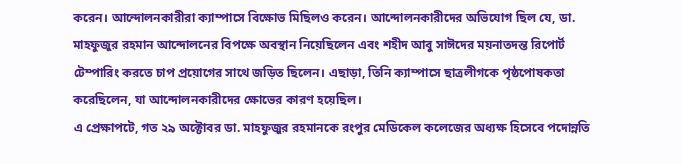করেন। আন্দোলনকারীরা ক্যাম্পাসে বিক্ষোভ মিছিলও করেন। আন্দোলনকারীদের অভিযোগ ছিল যে, ডা. মাহফুজুর রহমান আন্দোলনের বিপক্ষে অবস্থান নিয়েছিলেন এবং শহীদ আবু সাঈদের ময়নাতদন্ত রিপোর্ট টেম্পারিং করতে চাপ প্রয়োগের সাথে জড়িত ছিলেন। এছাড়া, তিনি ক্যাম্পাসে ছাত্রলীগকে পৃষ্ঠপোষকতা করেছিলেন, যা আন্দোলনকারীদের ক্ষোভের কারণ হয়েছিল।
এ প্রেক্ষাপটে, গত ২৯ অক্টোবর ডা. মাহফুজুর রহমানকে রংপুর মেডিকেল কলেজের অধ্যক্ষ হিসেবে পদোন্নতি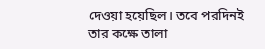দেওয়া হয়েছিল। তবে পরদিনই তার কক্ষে তালা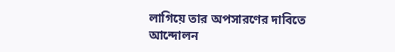লাগিয়ে তার অপসারণের দাবিতে আন্দোলন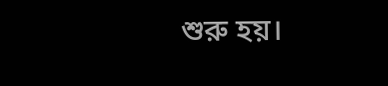শুরু হয়।